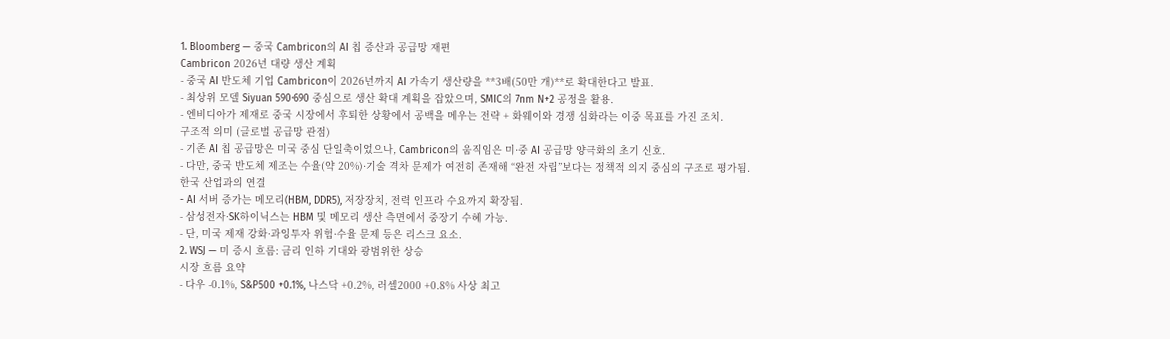1. Bloomberg — 중국 Cambricon의 AI 칩 증산과 공급망 재편
Cambricon 2026년 대량 생산 계획
- 중국 AI 반도체 기업 Cambricon이 2026년까지 AI 가속기 생산량을 **3배(50만 개)**로 확대한다고 발표.
- 최상위 모델 Siyuan 590·690 중심으로 생산 확대 계획을 잡았으며, SMIC의 7nm N+2 공정을 활용.
- 엔비디아가 제재로 중국 시장에서 후퇴한 상황에서 공백을 메우는 전략 + 화웨이와 경쟁 심화라는 이중 목표를 가진 조치.
구조적 의미 (글로벌 공급망 관점)
- 기존 AI 칩 공급망은 미국 중심 단일축이었으나, Cambricon의 움직임은 미·중 AI 공급망 양극화의 초기 신호.
- 다만, 중국 반도체 제조는 수율(약 20%)·기술 격차 문제가 여전히 존재해 “완전 자립”보다는 정책적 의지 중심의 구조로 평가됨.
한국 산업과의 연결
- AI 서버 증가는 메모리(HBM, DDR5), 저장장치, 전력 인프라 수요까지 확장됨.
- 삼성전자·SK하이닉스는 HBM 및 메모리 생산 측면에서 중장기 수혜 가능.
- 단, 미국 제재 강화·과잉투자 위험·수율 문제 등은 리스크 요소.
2. WSJ — 미 증시 흐름: 금리 인하 기대와 광범위한 상승
시장 흐름 요약
- 다우 -0.1%, S&P500 +0.1%, 나스닥 +0.2%, 러셀2000 +0.8% 사상 최고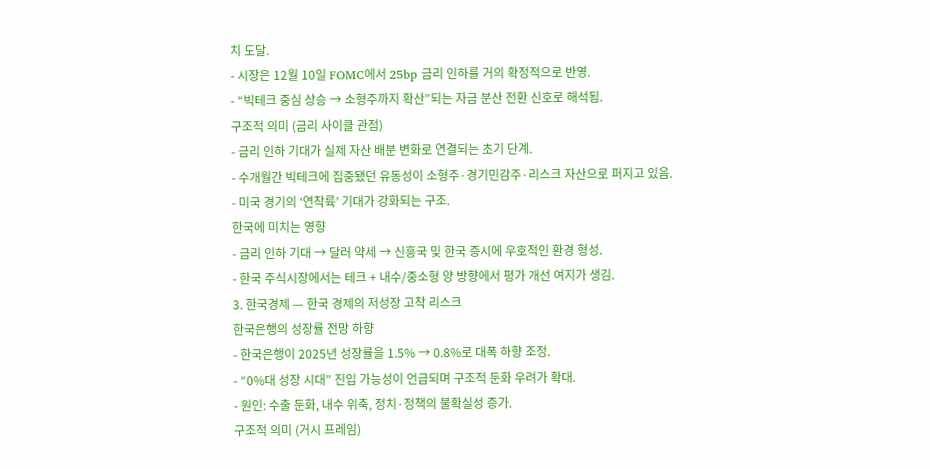치 도달.
- 시장은 12월 10일 FOMC에서 25bp 금리 인하를 거의 확정적으로 반영.
- “빅테크 중심 상승 → 소형주까지 확산”되는 자금 분산 전환 신호로 해석됨.
구조적 의미 (금리 사이클 관점)
- 금리 인하 기대가 실제 자산 배분 변화로 연결되는 초기 단계.
- 수개월간 빅테크에 집중됐던 유동성이 소형주·경기민감주·리스크 자산으로 퍼지고 있음.
- 미국 경기의 ‘연착륙’ 기대가 강화되는 구조.
한국에 미치는 영향
- 금리 인하 기대 → 달러 약세 → 신흥국 및 한국 증시에 우호적인 환경 형성.
- 한국 주식시장에서는 테크 + 내수/중소형 양 방향에서 평가 개선 여지가 생김.
3. 한국경제 — 한국 경제의 저성장 고착 리스크
한국은행의 성장률 전망 하향
- 한국은행이 2025년 성장률을 1.5% → 0.8%로 대폭 하향 조정.
- “0%대 성장 시대” 진입 가능성이 언급되며 구조적 둔화 우려가 확대.
- 원인: 수출 둔화, 내수 위축, 정치·정책의 불확실성 증가.
구조적 의미 (거시 프레임)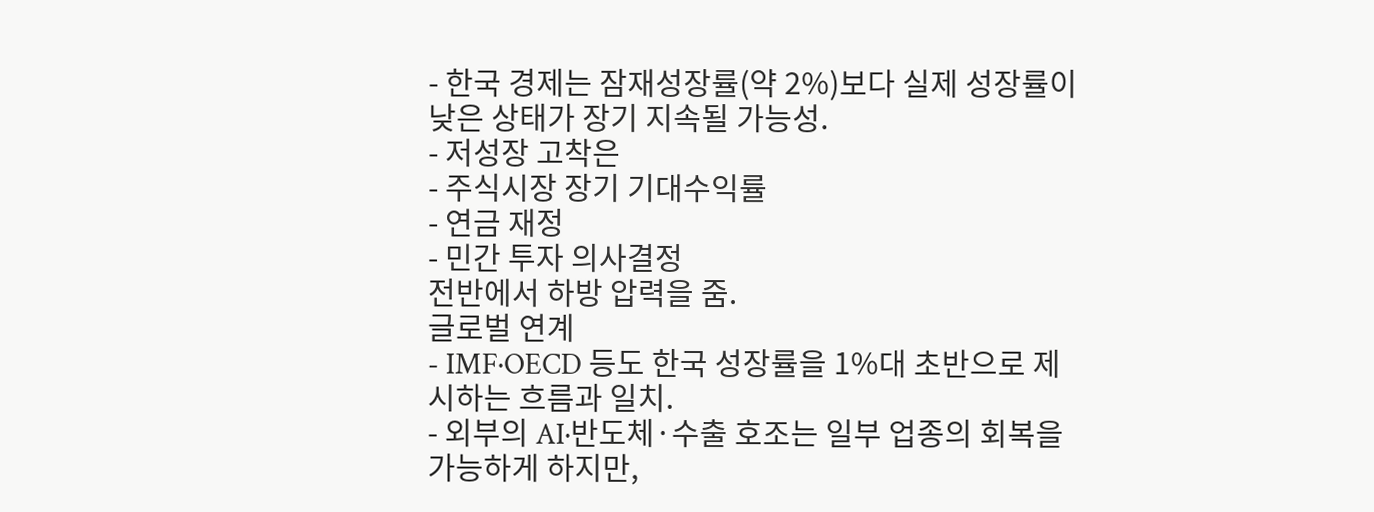- 한국 경제는 잠재성장률(약 2%)보다 실제 성장률이 낮은 상태가 장기 지속될 가능성.
- 저성장 고착은
- 주식시장 장기 기대수익률
- 연금 재정
- 민간 투자 의사결정
전반에서 하방 압력을 줌.
글로벌 연계
- IMF·OECD 등도 한국 성장률을 1%대 초반으로 제시하는 흐름과 일치.
- 외부의 AI·반도체·수출 호조는 일부 업종의 회복을 가능하게 하지만,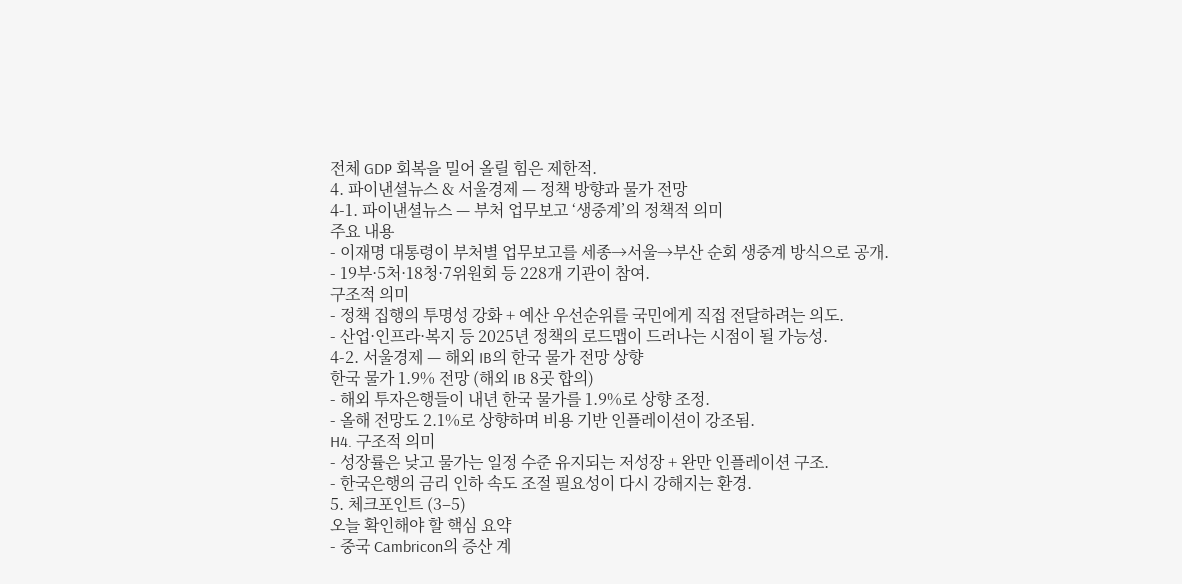전체 GDP 회복을 밀어 올릴 힘은 제한적.
4. 파이낸셜뉴스 & 서울경제 — 정책 방향과 물가 전망
4-1. 파이낸셜뉴스 — 부처 업무보고 ‘생중계’의 정책적 의미
주요 내용
- 이재명 대통령이 부처별 업무보고를 세종→서울→부산 순회 생중계 방식으로 공개.
- 19부·5처·18청·7위원회 등 228개 기관이 참여.
구조적 의미
- 정책 집행의 투명성 강화 + 예산 우선순위를 국민에게 직접 전달하려는 의도.
- 산업·인프라·복지 등 2025년 정책의 로드맵이 드러나는 시점이 될 가능성.
4-2. 서울경제 — 해외 IB의 한국 물가 전망 상향
한국 물가 1.9% 전망 (해외 IB 8곳 합의)
- 해외 투자은행들이 내년 한국 물가를 1.9%로 상향 조정.
- 올해 전망도 2.1%로 상향하며 비용 기반 인플레이션이 강조됨.
H4. 구조적 의미
- 성장률은 낮고 물가는 일정 수준 유지되는 저성장 + 완만 인플레이션 구조.
- 한국은행의 금리 인하 속도 조절 필요성이 다시 강해지는 환경.
5. 체크포인트 (3–5)
오늘 확인해야 할 핵심 요약
- 중국 Cambricon의 증산 계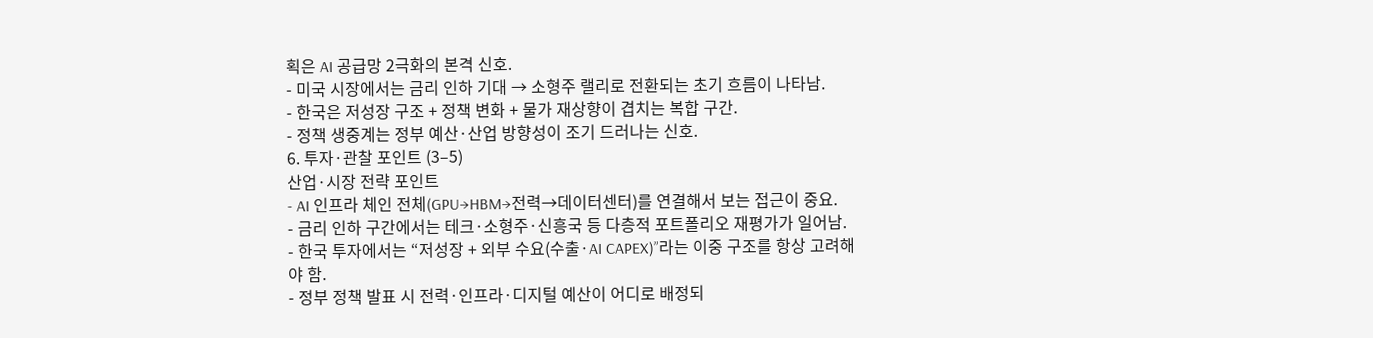획은 AI 공급망 2극화의 본격 신호.
- 미국 시장에서는 금리 인하 기대 → 소형주 랠리로 전환되는 초기 흐름이 나타남.
- 한국은 저성장 구조 + 정책 변화 + 물가 재상향이 겹치는 복합 구간.
- 정책 생중계는 정부 예산·산업 방향성이 조기 드러나는 신호.
6. 투자·관찰 포인트 (3–5)
산업·시장 전략 포인트
- AI 인프라 체인 전체(GPU→HBM→전력→데이터센터)를 연결해서 보는 접근이 중요.
- 금리 인하 구간에서는 테크·소형주·신흥국 등 다층적 포트폴리오 재평가가 일어남.
- 한국 투자에서는 “저성장 + 외부 수요(수출·AI CAPEX)”라는 이중 구조를 항상 고려해야 함.
- 정부 정책 발표 시 전력·인프라·디지털 예산이 어디로 배정되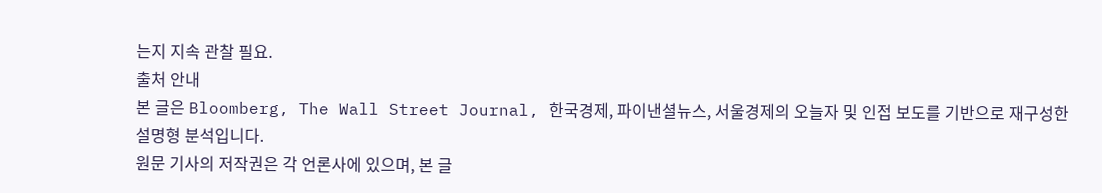는지 지속 관찰 필요.
출처 안내
본 글은 Bloomberg, The Wall Street Journal, 한국경제, 파이낸셜뉴스, 서울경제의 오늘자 및 인접 보도를 기반으로 재구성한 설명형 분석입니다.
원문 기사의 저작권은 각 언론사에 있으며, 본 글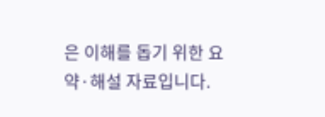은 이해를 돕기 위한 요약·해설 자료입니다.